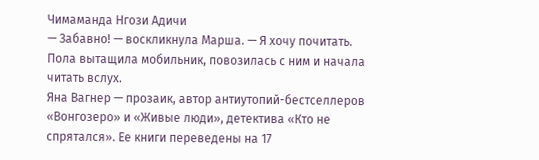Чимаманда Нгози Адичи
— Забавно! — воскликнула Марша. — Я хочу почитать.
Пола вытащила мобильник, повозилась с ним и начала читать вслух.
Яна Вагнер — прозаик, автор антиутопий-бестселлеров «Вонгозеро» и «Живые люди», детектива «Кто не спрятался». Ее книги переведены на 17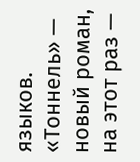языков. «Тоннель» — новый роман, на этот раз —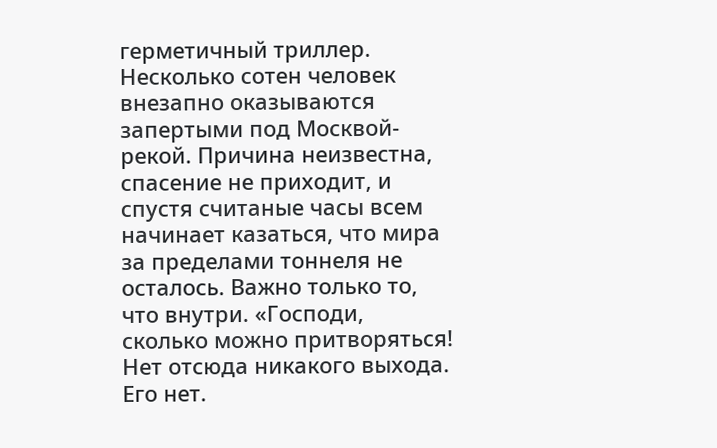герметичный триллер. Несколько сотен человек внезапно оказываются запертыми под Москвой-рекой. Причина неизвестна, спасение не приходит, и спустя считаные часы всем начинает казаться, что мира за пределами тоннеля не осталось. Важно только то, что внутри. «Господи, сколько можно притворяться! Нет отсюда никакого выхода. Его нет.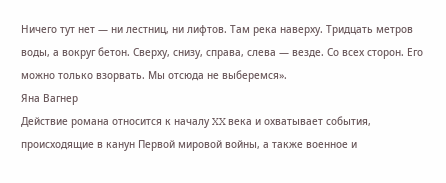Ничего тут нет — ни лестниц, ни лифтов. Там река наверху. Тридцать метров воды, а вокруг бетон. Сверху, снизу, справа, слева — везде. Со всех сторон. Его можно только взорвать. Мы отсюда не выберемся».
Яна Вагнер
Действие романа относится к началу XX века и охватывает события, происходящие в канун Первой мировой войны, а также военное и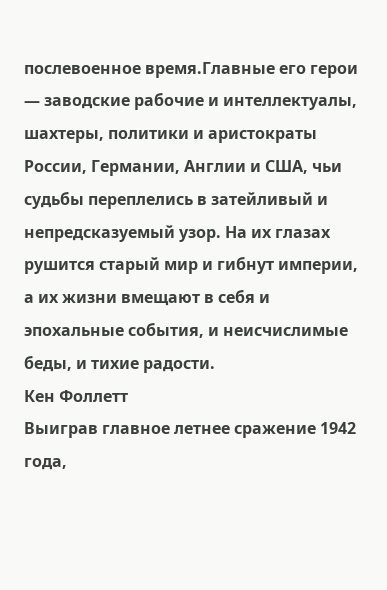послевоенное время.Главные его герои — заводские рабочие и интеллектуалы, шахтеры, политики и аристократы России, Германии, Англии и США, чьи судьбы переплелись в затейливый и непредсказуемый узор. На их глазах рушится старый мир и гибнут империи, а их жизни вмещают в себя и эпохальные события, и неисчислимые беды, и тихие радости.
Кен Фоллетт
Выиграв главное летнее сражение 1942 года,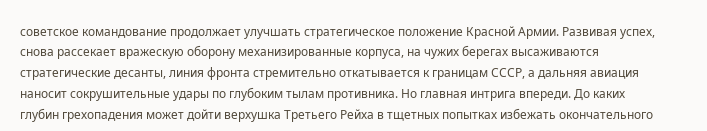советское командование продолжает улучшать стратегическое положение Красной Армии. Развивая успех, снова рассекает вражескую оборону механизированные корпуса, на чужих берегах высаживаются стратегические десанты, линия фронта стремительно откатывается к границам СССР, а дальняя авиация наносит сокрушительные удары по глубоким тылам противника. Но главная интрига впереди. До каких глубин грехопадения может дойти верхушка Третьего Рейха в тщетных попытках избежать окончательного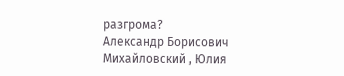разгрома?
Александр Борисович Михайловский , Юлия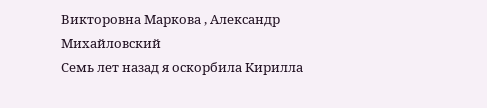Викторовна Маркова , Александр Михайловский
Семь лет назад я оскорбила Кирилла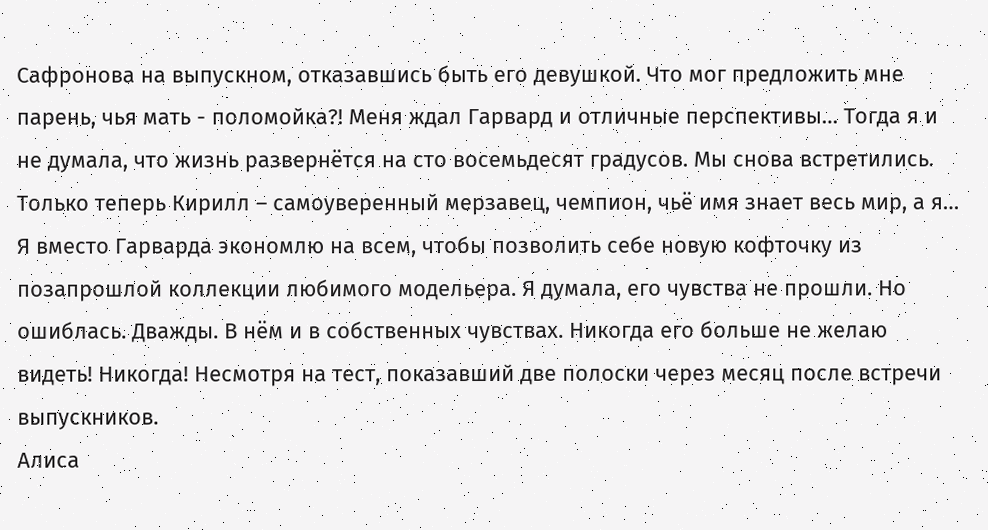Сафронова на выпускном, отказавшись быть его девушкой. Что мог предложить мне парень, чья мать - поломойка?! Меня ждал Гарвард и отличные перспективы… Тогда я и не думала, что жизнь развернётся на сто восемьдесят градусов. Мы снова встретились. Только теперь Кирилл – самоуверенный мерзавец, чемпион, чьё имя знает весь мир, а я… Я вместо Гарварда экономлю на всем, чтобы позволить себе новую кофточку из позапрошлой коллекции любимого модельера. Я думала, его чувства не прошли. Но ошиблась. Дважды. В нём и в собственных чувствах. Никогда его больше не желаю видеть! Никогда! Несмотря на тест, показавший две полоски через месяц после встречи выпускников.
Алиса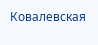Ковалевская